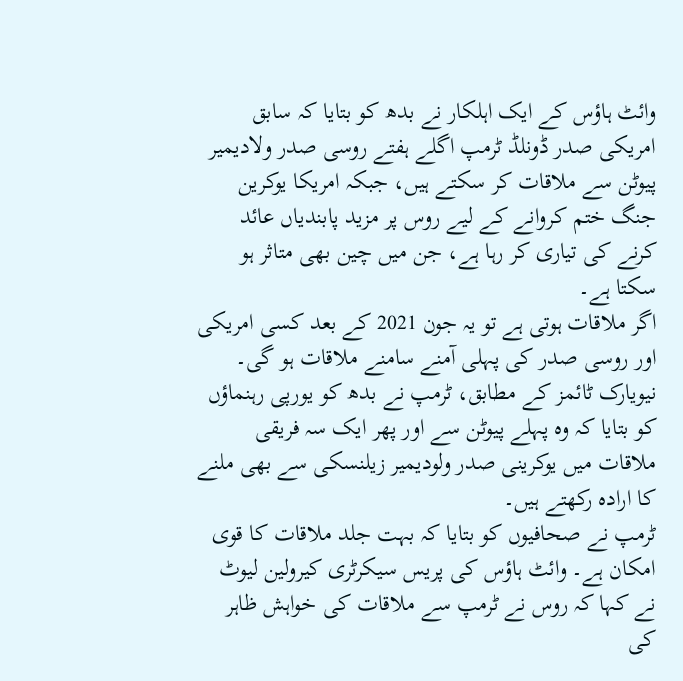وائٹ ہاؤس کے ایک اہلکار نے بدھ کو بتایا کہ سابق امریکی صدر ڈونلڈ ٹرمپ اگلے ہفتے روسی صدر ولادیمیر پیوٹن سے ملاقات کر سکتے ہیں، جبکہ امریکا یوکرین جنگ ختم کروانے کے لیے روس پر مزید پابندیاں عائد کرنے کی تیاری کر رہا ہے، جن میں چین بھی متاثر ہو سکتا ہے۔
اگر ملاقات ہوتی ہے تو یہ جون 2021 کے بعد کسی امریکی اور روسی صدر کی پہلی آمنے سامنے ملاقات ہو گی۔
نیویارک ٹائمز کے مطابق، ٹرمپ نے بدھ کو یورپی رہنماؤں کو بتایا کہ وہ پہلے پیوٹن سے اور پھر ایک سہ فریقی ملاقات میں یوکرینی صدر ولودیمیر زیلنسکی سے بھی ملنے کا ارادہ رکھتے ہیں۔
ٹرمپ نے صحافیوں کو بتایا کہ بہت جلد ملاقات کا قوی امکان ہے۔ وائٹ ہاؤس کی پریس سیکرٹری کیرولین لیوٹ نے کہا کہ روس نے ٹرمپ سے ملاقات کی خواہش ظاہر کی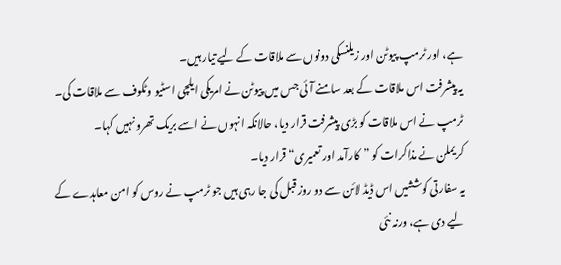ہے، اور ٹرمپ پیوٹن اور زیلنسکی دونوں سے ملاقات کے لیے تیار ہیں۔
یہ پیشرفت اس ملاقات کے بعد سامنے آئی جس میں پیوٹن نے امریکی ایلچی اسٹیو وٹکوف سے ملاقات کی۔ ٹرمپ نے اس ملاقات کو بڑی پیشرفت قرار دیا، حالانکہ انہوں نے اسے بریک تھرو نہیں کہا۔
کریملن نے مذاکرات کو ”کارآمد اور تعمیری“ قرار دیا۔
یہ سفارتی کوششیں اس ڈیڈ لائن سے دو روز قبل کی جا رہی ہیں جو ٹرمپ نے روس کو امن معاہدے کے لیے دی ہے، ورنہ نئی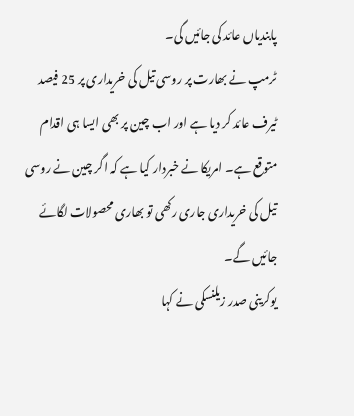پابندیاں عائد کی جائیں گی۔
ٹرمپ نے بھارت پر روسی تیل کی خریداری پر 25 فیصد ٹیرف عائد کر دیا ہے اور اب چین پر بھی ایسا ہی اقدام متوقع ہے۔ امریکا نے خبردار کیا ہے کہ اگر چین نے روسی تیل کی خریداری جاری رکھی تو بھاری محصولات لگائے جائیں گے۔
یوکرینی صدر زیلنسکی نے کہا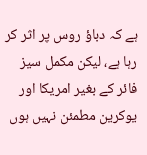ہے کہ دباؤ روس پر اثر کر رہا ہے، لیکن مکمل سیز فائر کے بغیر امریکا اور یوکرین مطمئن نہیں ہوں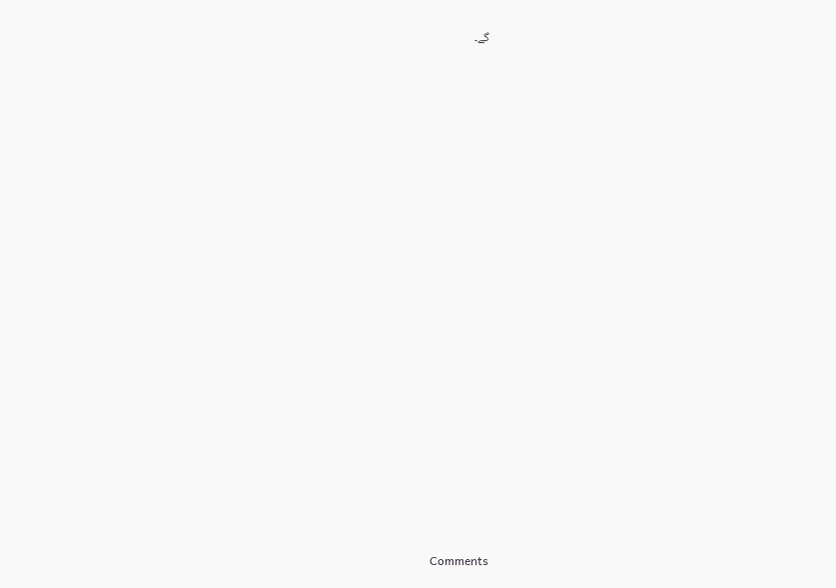گے۔






















Comments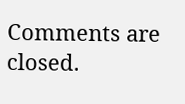Comments are closed.